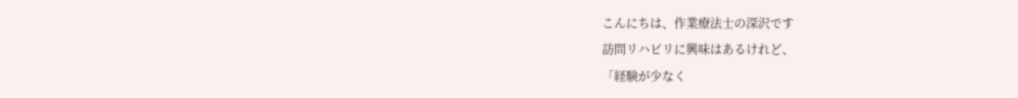こんにちは、作業療法士の深沢です
訪問リハビリに興味はあるけれど、
「経験が少なく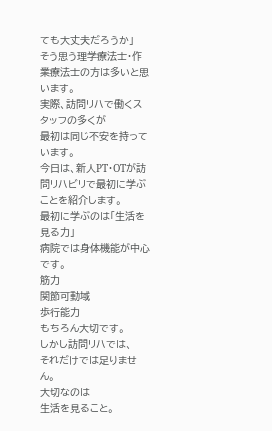ても大丈夫だろうか」
そう思う理学療法士・作業療法士の方は多いと思います。
実際、訪問リハで働くスタッフの多くが
最初は同じ不安を持っています。
今日は、新人PT・OTが訪問リハビリで最初に学ぶことを紹介します。
最初に学ぶのは「生活を見る力」
病院では身体機能が中心です。
筋力
関節可動域
歩行能力
もちろん大切です。
しかし訪問リハでは、
それだけでは足りません。
大切なのは
生活を見ること。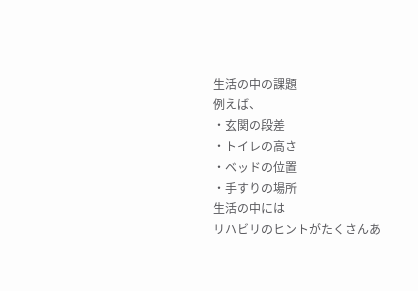生活の中の課題
例えば、
・玄関の段差
・トイレの高さ
・ベッドの位置
・手すりの場所
生活の中には
リハビリのヒントがたくさんあ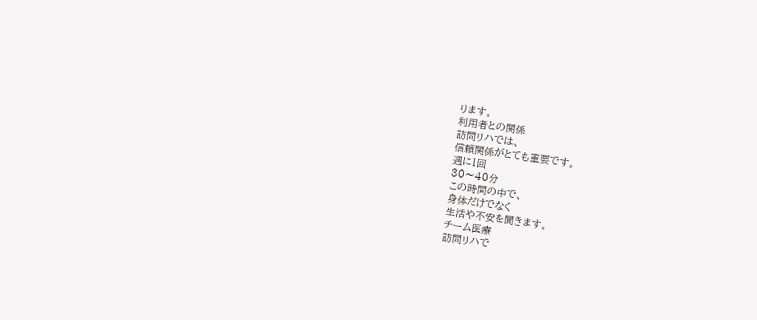ります。
利用者との関係
訪問リハでは、
信頼関係がとても重要です。
週に1回
30〜40分
この時間の中で、
身体だけでなく
生活や不安を聞きます。
チーム医療
訪問リハで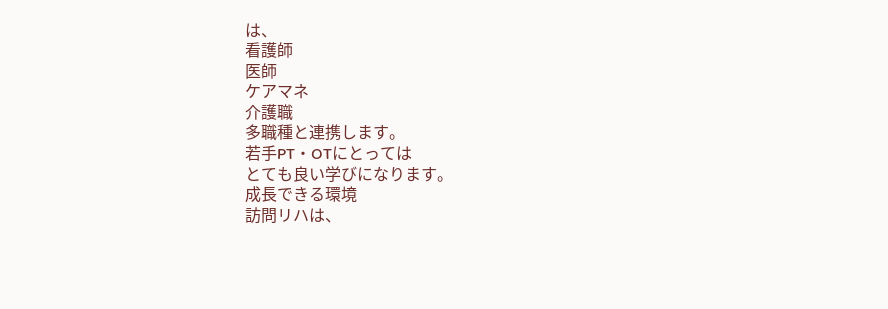は、
看護師
医師
ケアマネ
介護職
多職種と連携します。
若手PT・OTにとっては
とても良い学びになります。
成長できる環境
訪問リハは、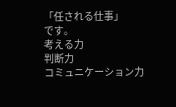「任される仕事」
です。
考える力
判断力
コミュニケーション力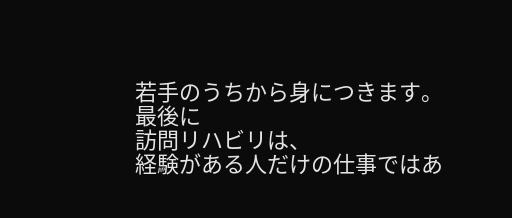若手のうちから身につきます。
最後に
訪問リハビリは、
経験がある人だけの仕事ではあ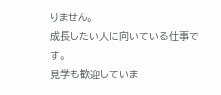りません。
成長したい人に向いている仕事です。
見学も歓迎していま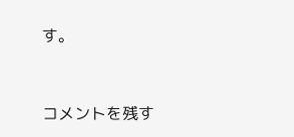す。


コメントを残す